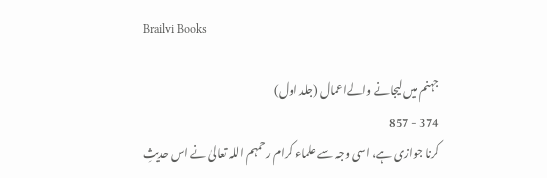Brailvi Books

جہنم میں لیجانے والےاعمال (جلد اول)
374 - 857
کرنا جوازی ہے، اسی وجہ سے علماء کرام رحمہم اللہ تعالیٰ نے اس حدیثِ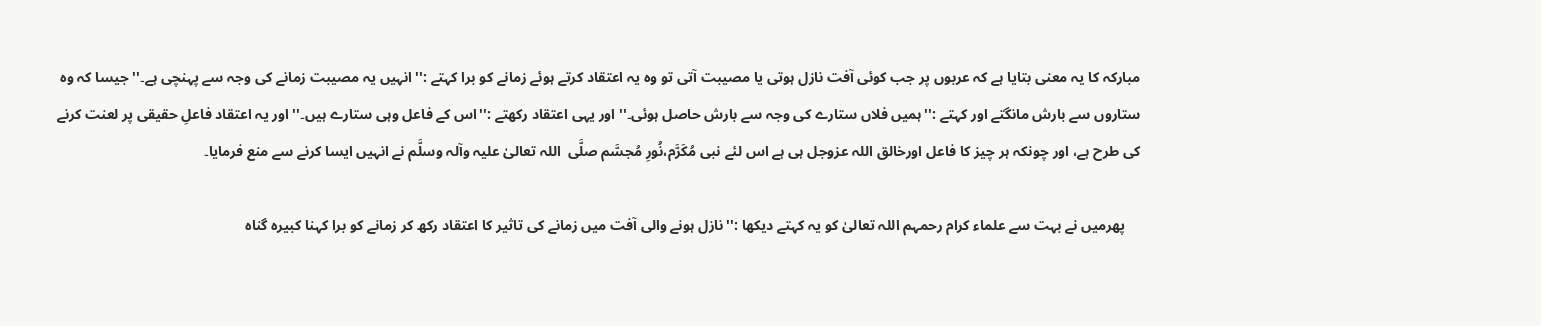مبارکہ کا یہ معنی بتایا ہے کہ عربوں پر جب کوئی آفت نازل ہوتی یا مصیبت آتی تو وہ یہ اعتقاد کرتے ہوئے زمانے کو برا کہتے :''انہیں یہ مصیبت زمانے کی وجہ سے پہنچی ہے۔'' جیسا کہ وہ ستاروں سے بارش مانگتے اور کہتے :''ہمیں فلاں ستارے کی وجہ سے بارش حاصل ہوئی۔'' اور یہی اعتقاد رکھتے :''اس کے فاعل وہی ستارے ہیں۔'' اور یہ اعتقاد فاعلِ حقیقی پر لعنت کرنے کی طرح ہے، اور چونکہ ہر چیز کا فاعل اورخالق اللہ عزوجل ہی ہے اس لئے نبی مُکَرَّم،نُورِ مُجسَّم صلَّی  اللہ تعالیٰ علیہ وآلہ وسلَّم نے انہیں ایسا کرنے سے منع فرمایا۔

    پھرمیں نے بہت سے علماء کرام رحمہم اللہ تعالیٰ کو یہ کہتے دیکھا :''نازل ہونے والی آفت میں زمانے کی تاثیر کا اعتقاد رکھ کر زمانے کو برا کہنا کبیرہ گناہ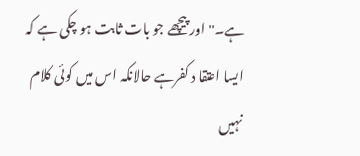ہے۔'' اور پیچھے جو بات ثابت ہو چکی ہے کہ ایسا اعتقا د کفرہے حالانکہ اس میں کوئی کلام نہیں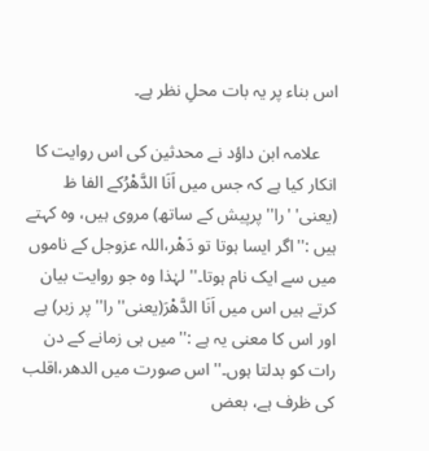اس بناء پر یہ بات محلِ نظر ہے۔

    علامہ ابن داؤد نے محدثین کی اس روایت کا انکار کیا ہے کہ جس میں اَنَا الدَّھْرُکے الفا ظ (یعنی' 'را'' پرپیش کے ساتھ) مروی ہیں، وہ کہتے ہیں :''اگر ایسا ہوتا تو دَھْر،اللہ عزوجل کے ناموں میں سے ایک نام ہوتا۔'' لہٰذا وہ جو روایت بیان کرتے ہیں اس میں اَنَا الدَّھْرَ(یعنی'' را'' پر زبر) ہے اور اس کا معنی یہ ہے :''میں ہی زمانے کے دن رات کو بدلتا ہوں۔'' اس صورت میں الدھر،اقلب کی ظرف ہے، بعض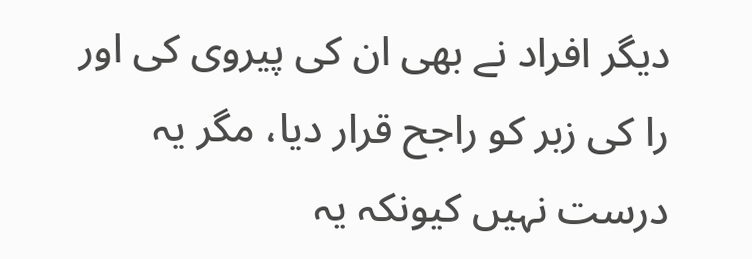دیگر افراد نے بھی ان کی پیروی کی اور را کی زبر کو راجح قرار دیا، مگر یہ درست نہیں کیونکہ یہ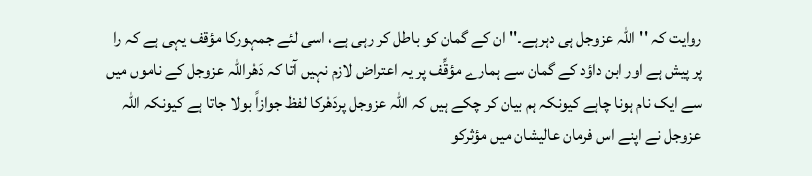روایت کہ ''اللہ عزوجل ہی دہرہے۔'' ان کے گمان کو باطل کر رہی ہے، اسی لئے جمہورکا مؤقف یہی ہے کہ را پر پیش ہے اور ابن داؤد کے گمان سے ہمارے مؤقِّف پر یہ اعتراض لازم نہیں آتا کہ دَھْراللہ عزوجل کے ناموں میں سے ایک نام ہونا چاہے کیونکہ ہم بیان کر چکے ہیں کہ اللہ عزوجل پردَھْرکا لفظ جوازاً بولا جاتا ہے کیونکہ اللہ عزوجل نے اپنے اس فرمان عالیشان میں مؤثرکو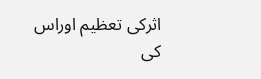اثرکی تعظیم اوراس کی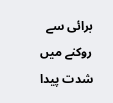برائی سے روکنے میں شدت پیدا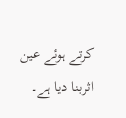کرتے ہوئے عین اثربنا دیا ہے۔